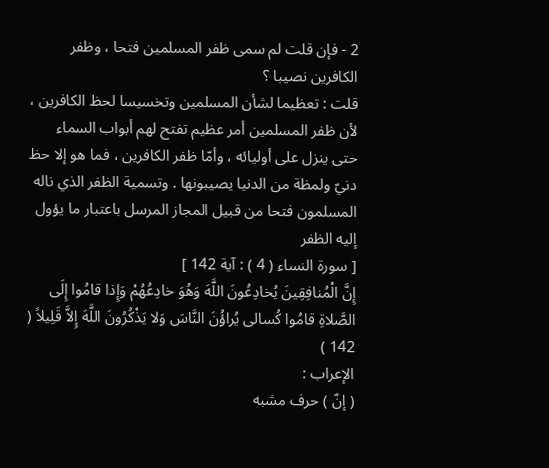2 - فإن قلت لم سمى ظفر المسلمين فتحا ، وظفر الكافرين نصيبا ؟
قلت : تعظيما لشأن المسلمين وتخسيسا لحظ الكافرين ، لأن ظفر المسلمين أمر عظيم تفتح لهم أبواب السماء حتى ينزل على أوليائه ، وأمّا ظفر الكافرين ، فما هو إلا حظ دنيّ ولمظة من الدنيا يصيبونها . وتسمية الظفر الذي ناله المسلمون فتحا من قبيل المجاز المرسل باعتبار ما يؤول إليه الظفر
[ سورة النساء ( 4 ) : آية 142 ]
إِنَّ الْمُنافِقِينَ يُخادِعُونَ اللَّهَ وَهُوَ خادِعُهُمْ وَإِذا قامُوا إِلَى الصَّلاةِ قامُوا كُسالى يُراؤُنَ النَّاسَ وَلا يَذْكُرُونَ اللَّهَ إِلاَّ قَلِيلاً ( 142 )
الإعراب :
( إنّ ) حرف مشبه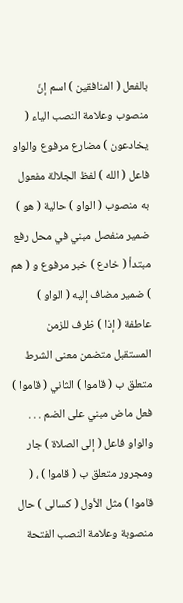بالفعل ( المنافقين ) اسم إنّ منصوب وعلامة النصب الياء ( يخادعون ) مضارع مرفوع والواو فاعل ( الله ) لفظ الجلالة مفعول به منصوب ( الواو ) حالية ( هو ) ضمير منفصل مبني في محل رفع مبتدأ ( خادع ) خبر مرفوع و ( هم ) ضمير مضاف إليه ( الواو ) عاطفة ( إذا ) ظرف للزمن المستقبل متضمن معنى الشرط متعلق ب ( قاموا ) الثاني ( قاموا ) فعل ماض مبني على الضم . . . والواو فاعل ( إلى الصلاة ) جار ومجرور متعلق ب ( قاموا ) ، ( قاموا ) مثل الأول ( كسالى ) حال منصوبة وعلامة النصب الفتحة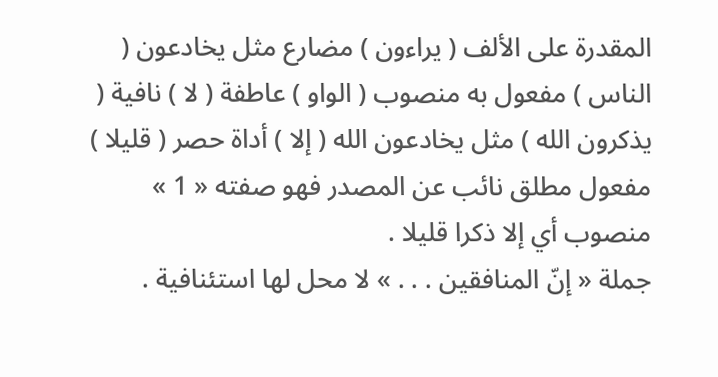المقدرة على الألف ( يراءون ) مضارع مثل يخادعون ( الناس ) مفعول به منصوب ( الواو ) عاطفة ( لا ) نافية ( يذكرون الله ) مثل يخادعون الله ( إلا ) أداة حصر ( قليلا ) مفعول مطلق نائب عن المصدر فهو صفته « 1 » منصوب أي إلا ذكرا قليلا .
جملة « إنّ المنافقين . . . » لا محل لها استئنافية .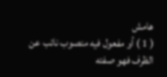هامش
( 1 ) أو مفعول فيه منصوب نائب عن الظرف فهو صفته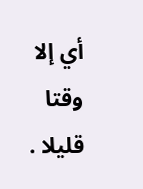أي إلا وقتا قليلا .